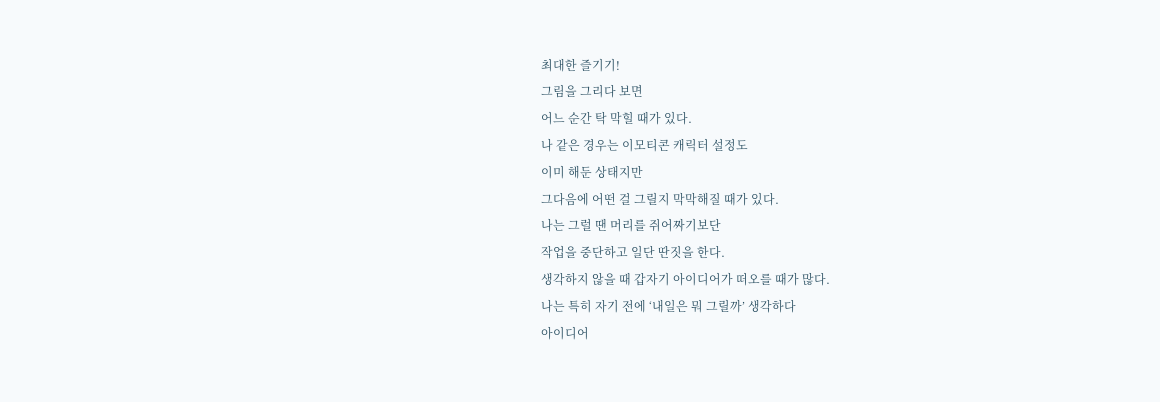최대한 즐기기!
그림을 그리다 보면
어느 순간 탁 막힐 때가 있다.
나 같은 경우는 이모티콘 캐릭터 설정도
이미 해둔 상태지만
그다음에 어떤 걸 그릴지 막막해질 때가 있다.
나는 그럴 땐 머리를 쥐어짜기보단
작업을 중단하고 일단 딴짓을 한다.
생각하지 않을 때 갑자기 아이디어가 떠오를 때가 많다.
나는 특히 자기 전에 ‘내일은 뭐 그릴까’ 생각하다
아이디어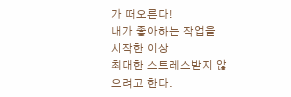가 떠오른다!
내가 좋아하는 작업을 시작한 이상
최대한 스트레스받지 않으려고 한다.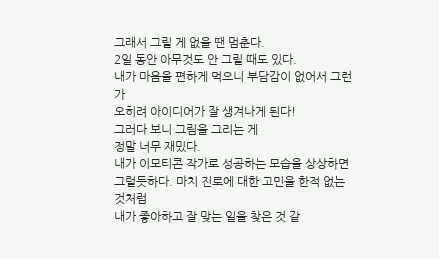그래서 그릴 게 없을 땐 멈춘다.
2일 동안 아무것도 안 그릴 때도 있다.
내가 마음을 편하게 먹으니 부담감이 없어서 그런가
오히려 아이디어가 잘 생겨나게 된다!
그러다 보니 그림을 그리는 게
정말 너무 재밌다.
내가 이모티콘 작가로 성공하는 모습을 상상하면
그럴듯하다. 마치 진로에 대한 고민을 한적 없는 것처럼
내가 좋아하고 잘 맞는 일을 찾은 것 같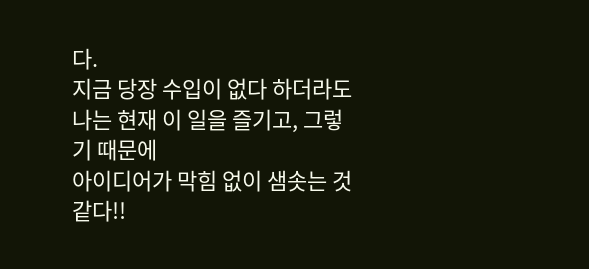다.
지금 당장 수입이 없다 하더라도
나는 현재 이 일을 즐기고, 그렇기 때문에
아이디어가 막힘 없이 샘솟는 것 같다!!